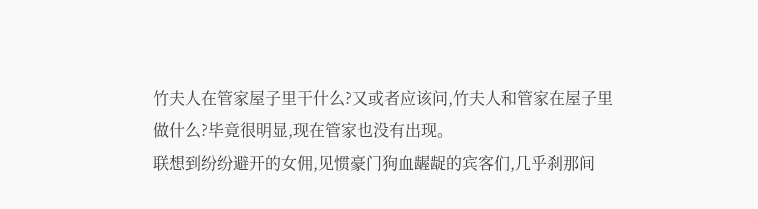竹夫人在管家屋子里干什么?又或者应该问,竹夫人和管家在屋子里做什么?毕竟很明显,现在管家也没有出现。
联想到纷纷避开的女佣,见惯豪门狗血龌龊的宾客们,几乎刹那间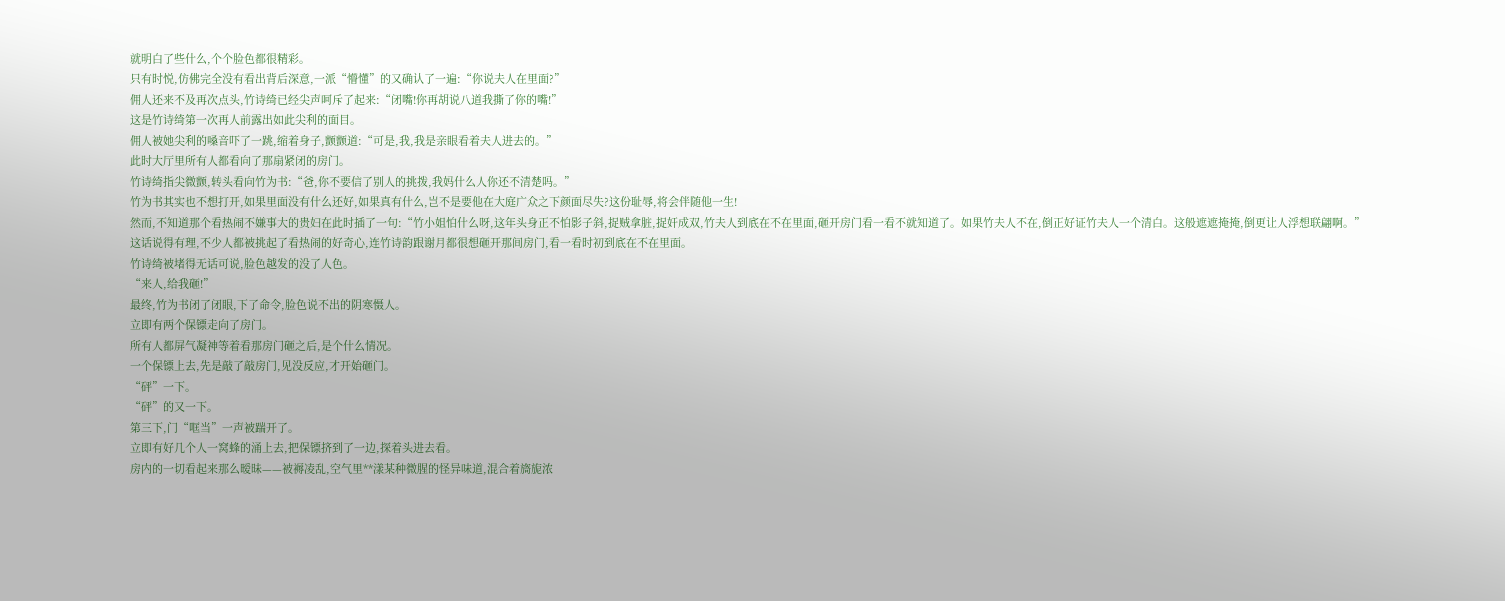就明白了些什么,个个脸色都很精彩。
只有时悦,仿佛完全没有看出背后深意,一派“懵懂”的又确认了一遍:“你说夫人在里面?”
佣人还来不及再次点头,竹诗绮已经尖声呵斥了起来:“闭嘴!你再胡说八道我撕了你的嘴!”
这是竹诗绮第一次再人前露出如此尖利的面目。
佣人被她尖利的嗓音吓了一跳,缩着身子,颤颤道:“可是,我,我是亲眼看着夫人进去的。”
此时大厅里所有人都看向了那扇紧闭的房门。
竹诗绮指尖微颤,转头看向竹为书:“爸,你不要信了别人的挑拨,我妈什么人你还不清楚吗。”
竹为书其实也不想打开,如果里面没有什么还好,如果真有什么,岂不是要他在大庭广众之下颜面尽失?这份耻辱,将会伴随他一生!
然而,不知道那个看热闹不嫌事大的贵妇在此时插了一句:“竹小姐怕什么呀,这年头身正不怕影子斜,捉贼拿脏,捉奸成双,竹夫人到底在不在里面,砸开房门看一看不就知道了。如果竹夫人不在,倒正好证竹夫人一个清白。这般遮遮掩掩,倒更让人浮想联翩啊。”
这话说得有理,不少人都被挑起了看热闹的好奇心,连竹诗韵跟谢月都很想砸开那间房门,看一看时初到底在不在里面。
竹诗绮被堵得无话可说,脸色越发的没了人色。
“来人,给我砸!”
最终,竹为书闭了闭眼,下了命令,脸色说不出的阴寒慑人。
立即有两个保镖走向了房门。
所有人都屏气凝神等着看那房门砸之后,是个什么情况。
一个保镖上去,先是敲了敲房门,见没反应,才开始砸门。
“砰”一下。
“砰”的又一下。
第三下,门“哐当”一声被踹开了。
立即有好几个人一窝蜂的涌上去,把保镖挤到了一边,探着头进去看。
房内的一切看起来那么暧昧——被褥凌乱,空气里**漾某种微腥的怪异味道,混合着旖旎浓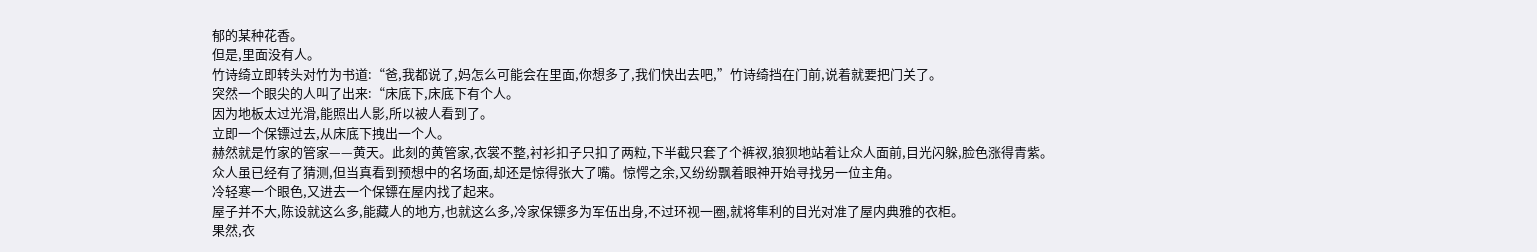郁的某种花香。
但是,里面没有人。
竹诗绮立即转头对竹为书道:“爸,我都说了,妈怎么可能会在里面,你想多了,我们快出去吧,”竹诗绮挡在门前,说着就要把门关了。
突然一个眼尖的人叫了出来:“床底下,床底下有个人。
因为地板太过光滑,能照出人影,所以被人看到了。
立即一个保镖过去,从床底下拽出一个人。
赫然就是竹家的管家——黄天。此刻的黄管家,衣裳不整,衬衫扣子只扣了两粒,下半截只套了个裤衩,狼狈地站着让众人面前,目光闪躲,脸色涨得青紫。
众人虽已经有了猜测,但当真看到预想中的名场面,却还是惊得张大了嘴。惊愕之余,又纷纷飘着眼神开始寻找另一位主角。
冷轻寒一个眼色,又进去一个保镖在屋内找了起来。
屋子并不大,陈设就这么多,能藏人的地方,也就这么多,冷家保镖多为军伍出身,不过环视一圈,就将隼利的目光对准了屋内典雅的衣柜。
果然,衣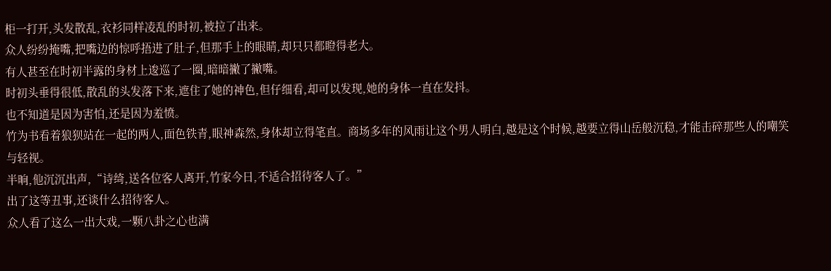柜一打开,头发散乱,衣衫同样凌乱的时初,被拉了出来。
众人纷纷掩嘴,把嘴边的惊呼捂进了肚子,但那手上的眼睛,却只只都瞪得老大。
有人甚至在时初半露的身材上逡巡了一圈,暗暗撇了撇嘴。
时初头垂得很低,散乱的头发落下来,遮住了她的神色,但仔细看,却可以发现,她的身体一直在发抖。
也不知道是因为害怕,还是因为羞愤。
竹为书看着狼狈站在一起的两人,面色铁青,眼神森然,身体却立得笔直。商场多年的风雨让这个男人明白,越是这个时候,越要立得山岳般沉稳,才能击碎那些人的嘲笑与轻视。
半晌,他沉沉出声,“诗绮,送各位客人离开,竹家今日,不适合招待客人了。”
出了这等丑事,还谈什么招待客人。
众人看了这么一出大戏,一颗八卦之心也满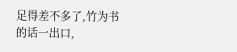足得差不多了,竹为书的话一出口,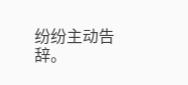纷纷主动告辞。